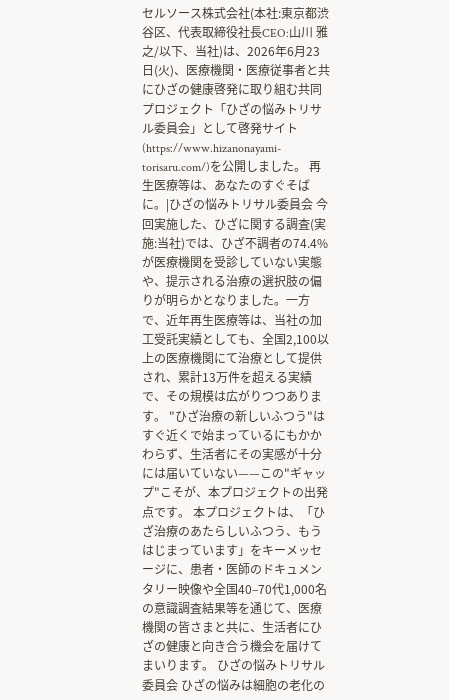セルソース株式会社(本社:東京都渋谷区、代表取締役社長CEO:山川 雅之/以下、当社)は、2026年6月23日(火)、医療機関・医療従事者と共にひざの健康啓発に取り組む共同プロジェクト「ひざの悩みトリサル委員会」として啓発サイト(https://www.hizanonayami-torisaru.com/)を公開しました。 再生医療等は、あなたのすぐそばに。|ひざの悩みトリサル委員会 今回実施した、ひざに関する調査(実施:当社)では、ひざ不調者の74.4%が医療機関を受診していない実態や、提示される治療の選択肢の偏りが明らかとなりました。一方で、近年再生医療等は、当社の加工受託実績としても、全国2,100以上の医療機関にて治療として提供され、累計13万件を超える実績で、その規模は広がりつつあります。 "ひざ治療の新しいふつう"はすぐ近くで始まっているにもかかわらず、生活者にその実感が十分には届いていない——この"ギャップ"こそが、本プロジェクトの出発点です。 本プロジェクトは、「ひざ治療のあたらしいふつう、もうはじまっています」をキーメッセージに、患者・医師のドキュメンタリー映像や全国40–70代1,000名の意識調査結果等を通じて、医療機関の皆さまと共に、生活者にひざの健康と向き合う機会を届けてまいります。 ひざの悩みトリサル委員会 ひざの悩みは細胞の老化の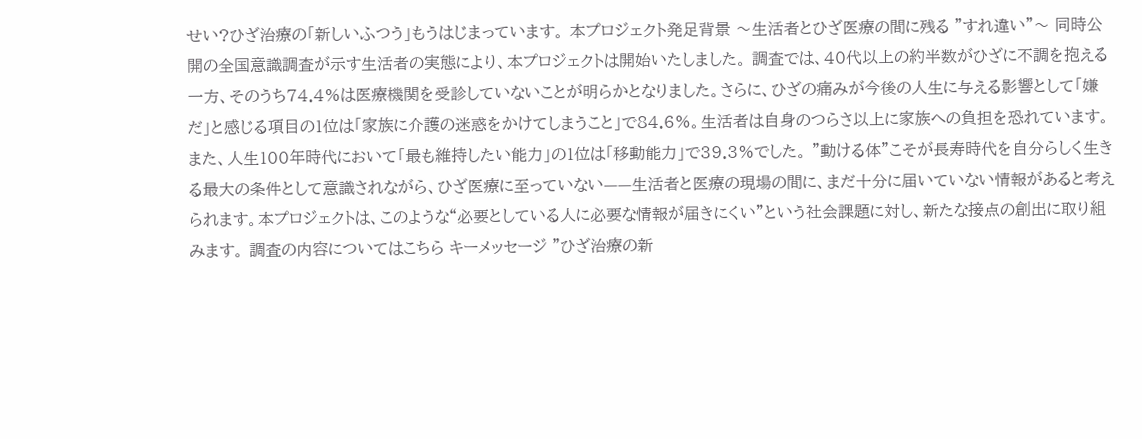せい?ひざ治療の「新しいふつう」もうはじまっています。 本プロジェクト発足背景 〜生活者とひざ医療の間に残る "すれ違い"〜 同時公開の全国意識調査が示す生活者の実態により、本プロジェクトは開始いたしました。 調査では、40代以上の約半数がひざに不調を抱える一方、そのうち74.4%は医療機関を受診していないことが明らかとなりました。さらに、ひざの痛みが今後の人生に与える影響として「嫌だ」と感じる項目の1位は「家族に介護の迷惑をかけてしまうこと」で84.6%。生活者は自身のつらさ以上に家族への負担を恐れています。 また、人生100年時代において「最も維持したい能力」の1位は「移動能力」で39.3%でした。 "動ける体"こそが長寿時代を自分らしく生きる最大の条件として意識されながら、ひざ医療に至っていない——生活者と医療の現場の間に、まだ十分に届いていない情報があると考えられます。本プロジェクトは、このような“必要としている人に必要な情報が届きにくい”という社会課題に対し、新たな接点の創出に取り組みます。 調査の内容についてはこちら キーメッセージ "ひざ治療の新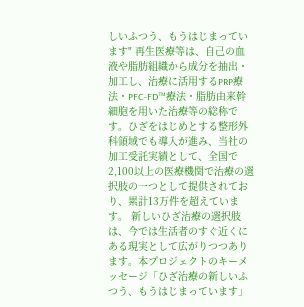しいふつう、もうはじまっています" 再生医療等は、自己の血液や脂肪組織から成分を抽出・加工し、治療に活用するPRP療法・PFC-FD™療法・脂肪由来幹細胞を用いた治療等の総称です。ひざをはじめとする整形外科領域でも導入が進み、当社の加工受託実績として、全国で2,100以上の医療機関で治療の選択肢の一つとして提供されており、累計13万件を超えています。 新しいひざ治療の選択肢は、今では生活者のすぐ近くにある現実として広がりつつあります。本プロジェクトのキーメッセージ「ひざ治療の新しいふつう、もうはじまっています」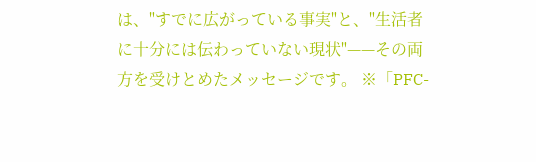は、"すでに広がっている事実"と、"生活者に十分には伝わっていない現状"——その両方を受けとめたメッセージです。 ※「PFC-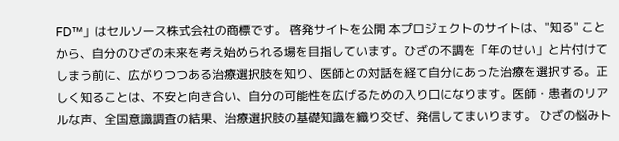FD™」はセルソース株式会社の商標です。 啓発サイトを公開 本プロジェクトのサイトは、"知る" ことから、自分のひざの未来を考え始められる場を目指しています。ひざの不調を「年のせい」と片付けてしまう前に、広がりつつある治療選択肢を知り、医師との対話を経て自分にあった治療を選択する。正しく知ることは、不安と向き合い、自分の可能性を広げるための入り口になります。医師・患者のリアルな声、全国意識調査の結果、治療選択肢の基礎知識を織り交ぜ、発信してまいります。 ひざの悩みト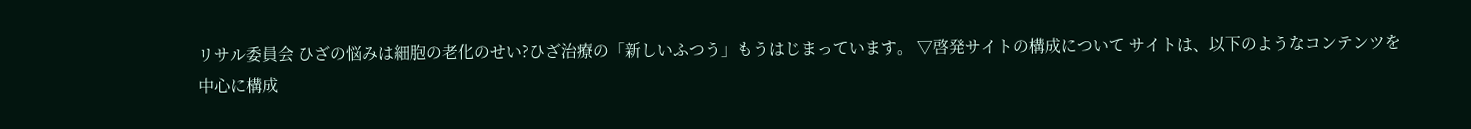リサル委員会 ひざの悩みは細胞の老化のせい?ひざ治療の「新しいふつう」もうはじまっています。 ▽啓発サイトの構成について サイトは、以下のようなコンテンツを中心に構成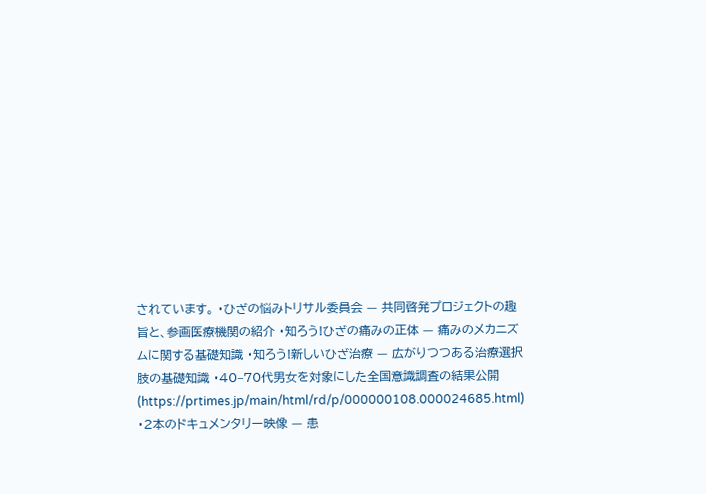されています。 ・ひざの悩みトリサル委員会 — 共同啓発プロジェクトの趣旨と、参画医療機関の紹介 ・知ろう!ひざの痛みの正体 — 痛みのメカニズムに関する基礎知識 ・知ろう!新しいひざ治療 — 広がりつつある治療選択肢の基礎知識 ・40–70代男女を対象にした全国意識調査の結果公開(https://prtimes.jp/main/html/rd/p/000000108.000024685.html) ・2本のドキュメンタリー映像 — 患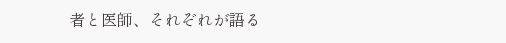者と医師、それぞれが語る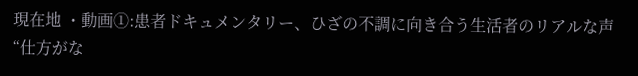現在地 ・動画①:患者ドキュメンタリー、ひざの不調に向き合う生活者のリアルな声 “仕方がな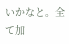いかなと。全て加